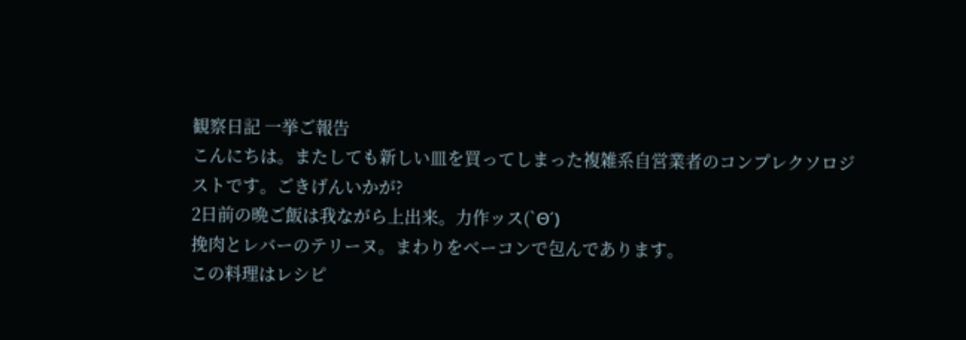観察日記 一挙ご報告
こんにちは。またしても新しい皿を買ってしまった複雑系自営業者のコンプレクソロジストです。ごきげんいかが?
2日前の晩ご飯は我ながら上出来。力作ッス(`Θ´)
挽肉とレバーのテリーヌ。まわりをベーコンで包んであります。
この料理はレシピ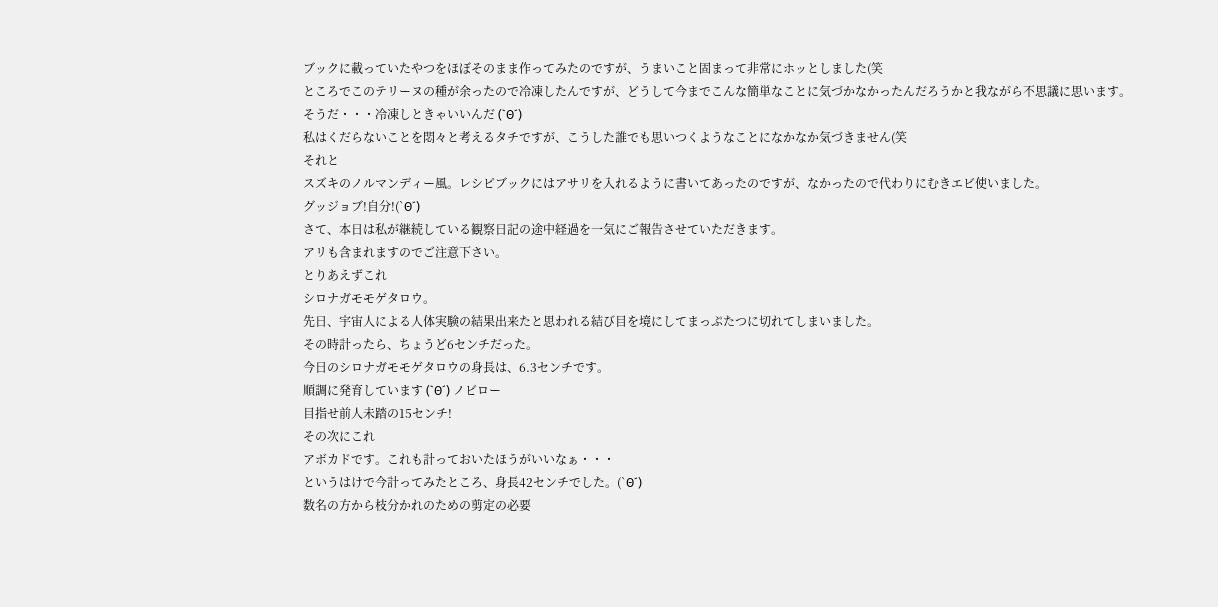ブックに載っていたやつをほぼそのまま作ってみたのですが、うまいこと固まって非常にホッとしました(笑
ところでこのテリーヌの種が余ったので冷凍したんですが、どうして今までこんな簡単なことに気づかなかったんだろうかと我ながら不思議に思います。
そうだ・・・冷凍しときゃいいんだ (`Θ´)
私はくだらないことを悶々と考えるタチですが、こうした誰でも思いつくようなことになかなか気づきません(笑
それと
スズキのノルマンディー風。レシピブックにはアサリを入れるように書いてあったのですが、なかったので代わりにむきエビ使いました。
グッジョブ!自分!(`Θ´)
さて、本日は私が継続している観察日記の途中経過を一気にご報告させていただきます。
アリも含まれますのでご注意下さい。
とりあえずこれ
シロナガモモゲタロウ。
先日、宇宙人による人体実験の結果出来たと思われる結び目を境にしてまっぷたつに切れてしまいました。
その時計ったら、ちょうど6センチだった。
今日のシロナガモモゲタロウの身長は、6.3センチです。
順調に発育しています (`Θ´) ノビロー
目指せ前人未踏の15センチ!
その次にこれ
アボカドです。これも計っておいたほうがいいなぁ・・・
というはけで今計ってみたところ、身長42センチでした。(`Θ´)
数名の方から枝分かれのための剪定の必要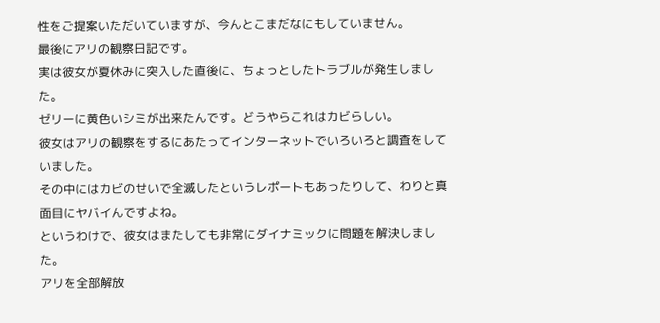性をご提案いただいていますが、今んとこまだなにもしていません。
最後にアリの観察日記です。
実は彼女が夏休みに突入した直後に、ちょっとしたトラブルが発生しました。
ゼリーに黄色いシミが出来たんです。どうやらこれはカビらしい。
彼女はアリの観察をするにあたってインターネットでいろいろと調査をしていました。
その中にはカビのせいで全滅したというレポートもあったりして、わりと真面目にヤバイんですよね。
というわけで、彼女はまたしても非常にダイナミックに問題を解決しました。
アリを全部解放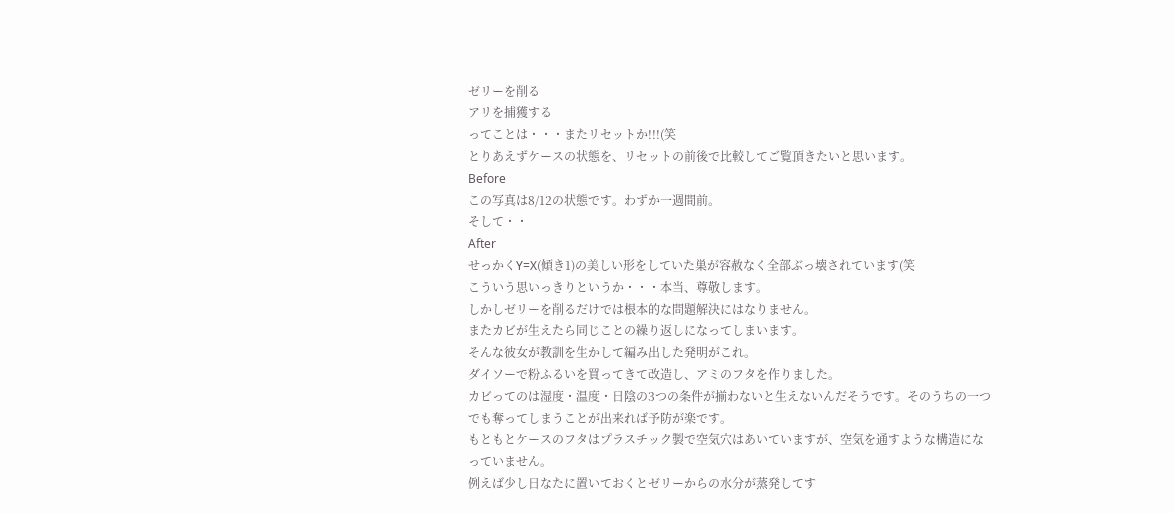ゼリーを削る
アリを捕獲する
ってことは・・・またリセットか!!!(笑
とりあえずケースの状態を、リセットの前後で比較してご覧頂きたいと思います。
Before
この写真は8/12の状態です。わずか一週間前。
そして・・
After
せっかくY=X(傾き1)の美しい形をしていた巣が容赦なく全部ぶっ壊されています(笑
こういう思いっきりというか・・・本当、尊敬します。
しかしゼリーを削るだけでは根本的な問題解決にはなりません。
またカビが生えたら同じことの繰り返しになってしまいます。
そんな彼女が教訓を生かして編み出した発明がこれ。
ダイソーで粉ふるいを買ってきて改造し、アミのフタを作りました。
カビってのは湿度・温度・日陰の3つの条件が揃わないと生えないんだそうです。そのうちの一つでも奪ってしまうことが出来れば予防が楽です。
もともとケースのフタはプラスチック製で空気穴はあいていますが、空気を通すような構造になっていません。
例えば少し日なたに置いておくとゼリーからの水分が蒸発してす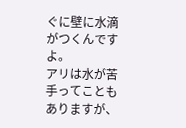ぐに壁に水滴がつくんですよ。
アリは水が苦手ってこともありますが、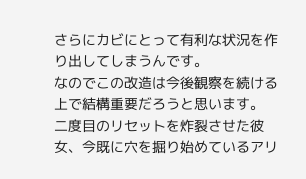さらにカビにとって有利な状況を作り出してしまうんです。
なのでこの改造は今後観察を続ける上で結構重要だろうと思います。
二度目のリセットを炸裂させた彼女、今既に穴を掘り始めているアリ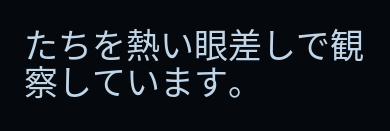たちを熱い眼差しで観察しています。